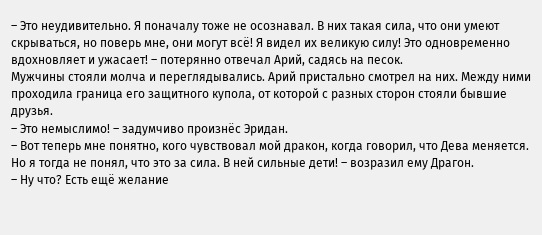– Это неудивительно. Я поначалу тоже не осознавал. В них такая сила, что они умеют скрываться, но поверь мне, они могут всё! Я видел их великую силу! Это одновременно вдохновляет и ужасает! – потерянно отвечал Арий, садясь на песок.
Мужчины стояли молча и переглядывались. Арий пристально смотрел на них. Между ними проходила граница его защитного купола, от которой с разных сторон стояли бывшие друзья.
– Это немыслимо! – задумчиво произнёс Эридан.
– Вот теперь мне понятно, кого чувствовал мой дракон, когда говорил, что Дева меняется. Но я тогда не понял, что это за сила. В ней сильные дети! – возразил ему Драгон.
– Ну что? Есть ещё желание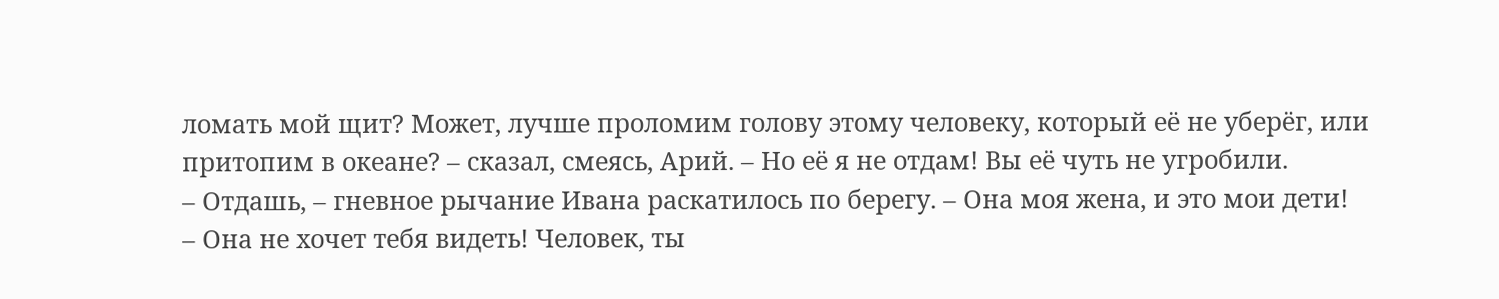ломать мой щит? Может, лучше проломим голову этому человеку, который её не уберёг, или притопим в океане? – сказал, смеясь, Арий. – Но её я не отдам! Вы её чуть не угробили.
– Отдашь, – гневное рычание Ивана раскатилось по берегу. – Она моя жена, и это мои дети!
– Она не хочет тебя видеть! Человек, ты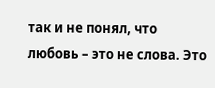так и не понял, что любовь – это не слова. Это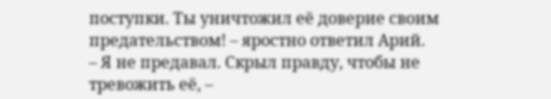поступки. Ты уничтожил её доверие своим предательством! – яростно ответил Арий.
– Я не предавал. Скрыл правду, чтобы не тревожить её, –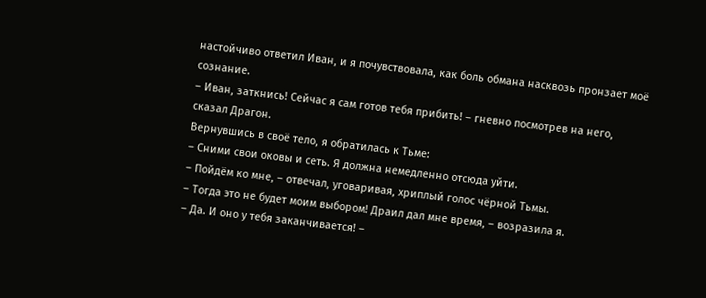настойчиво ответил Иван, и я почувствовала, как боль обмана насквозь пронзает моё сознание.
– Иван, заткнись! Сейчас я сам готов тебя прибить! – гневно посмотрев на него, сказал Драгон.
Вернувшись в своё тело, я обратилась к Тьме:
– Сними свои оковы и сеть. Я должна немедленно отсюда уйти.
– Пойдём ко мне, – отвечал, уговаривая, хриплый голос чёрной Тьмы.
– Тогда это не будет моим выбором! Драил дал мне время, – возразила я.
– Да. И оно у тебя заканчивается! –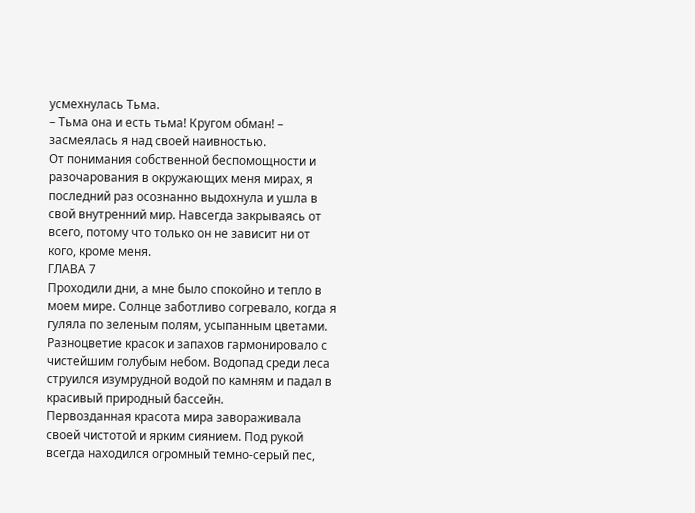усмехнулась Тьма.
– Тьма она и есть тьма! Кругом обман! – засмеялась я над своей наивностью.
От понимания собственной беспомощности и разочарования в окружающих меня мирах, я последний раз осознанно выдохнула и ушла в свой внутренний мир. Навсегда закрываясь от всего, потому что только он не зависит ни от кого, кроме меня.
ГЛАВА 7
Проходили дни, а мне было спокойно и тепло в моем мире. Солнце заботливо согревало, когда я гуляла по зеленым полям, усыпанным цветами. Разноцветие красок и запахов гармонировало с чистейшим голубым небом. Водопад среди леса струился изумрудной водой по камням и падал в красивый природный бассейн.
Первозданная красота мира завораживала своей чистотой и ярким сиянием. Под рукой всегда находился огромный темно-серый пес,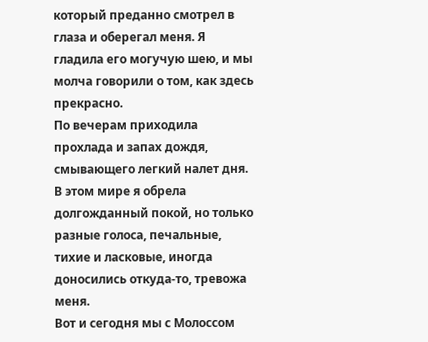который преданно смотрел в глаза и оберегал меня. Я гладила его могучую шею, и мы молча говорили о том, как здесь прекрасно.
По вечерам приходила прохлада и запах дождя, смывающего легкий налет дня. В этом мире я обрела долгожданный покой, но только разные голоса, печальные, тихие и ласковые, иногда доносились откуда-то, тревожа меня.
Вот и сегодня мы с Молоссом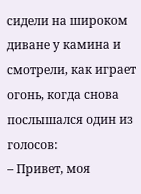сидели на широком диване у камина и смотрели, как играет огонь, когда снова послышался один из голосов:
– Привет, моя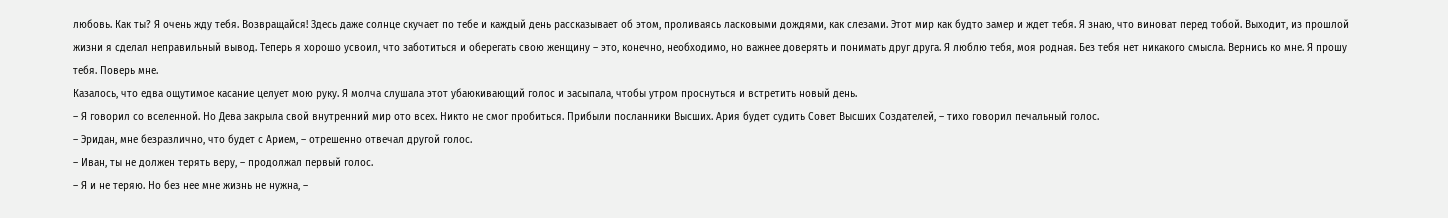любовь. Как ты? Я очень жду тебя. Возвращайся! Здесь даже солнце скучает по тебе и каждый день рассказывает об этом, проливаясь ласковыми дождями, как слезами. Этот мир как будто замер и ждет тебя. Я знаю, что виноват перед тобой. Выходит, из прошлой жизни я сделал неправильный вывод. Теперь я хорошо усвоил, что заботиться и оберегать свою женщину – это, конечно, необходимо, но важнее доверять и понимать друг друга. Я люблю тебя, моя родная. Без тебя нет никакого смысла. Вернись ко мне. Я прошу тебя. Поверь мне.
Казалось, что едва ощутимое касание целует мою руку. Я молча слушала этот убаюкивающий голос и засыпала, чтобы утром проснуться и встретить новый день.
– Я говорил со вселенной. Но Дева закрыла свой внутренний мир ото всех. Никто не смог пробиться. Прибыли посланники Высших. Ария будет судить Совет Высших Создателей, – тихо говорил печальный голос.
– Эридан, мне безразлично, что будет с Арием, – отрешенно отвечал другой голос.
– Иван, ты не должен терять веру, – продолжал первый голос.
– Я и не теряю. Но без нее мне жизнь не нужна, –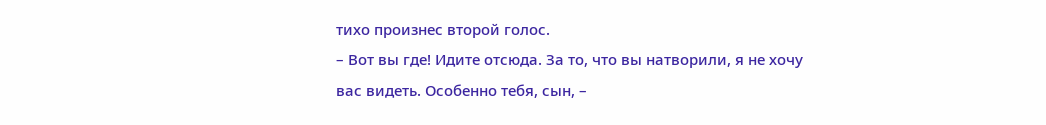тихо произнес второй голос.
– Вот вы где! Идите отсюда. За то, что вы натворили, я не хочу вас видеть. Особенно тебя, сын, –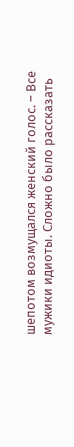шепотом возмущался женский голос. – Все мужики идиоты. Сложно было рассказать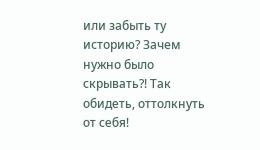или забыть ту историю? Зачем нужно было скрывать?! Так обидеть, оттолкнуть от себя!